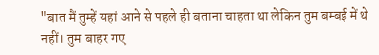"बात मैं तुम्हें यहां आने से पहले ही बताना चाहता था लेकिन तुम बम्बई में थे नहीं। तुम बाहर गए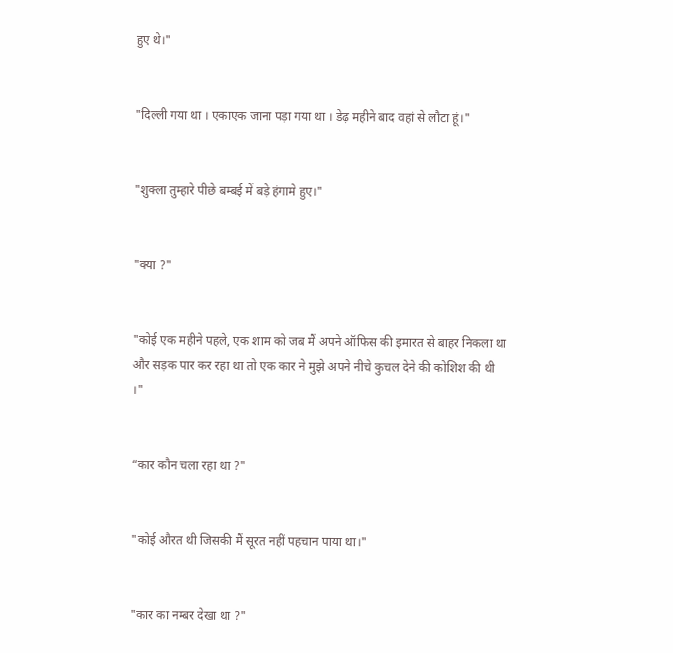हुए थे।"


"दिल्ली गया था । एकाएक जाना पड़ा गया था । डेढ़ महीने बाद वहां से लौटा हूं।"


"शुक्ला तुम्हारे पीछे बम्बई में बड़े हंगामे हुए।"


"क्या ?"


"कोई एक महीने पहले, एक शाम को जब मैं अपने ऑफिस की इमारत से बाहर निकला था और सड़क पार कर रहा था तो एक कार ने मुझे अपने नीचे कुचल देने की कोशिश की थी ।"


“कार कौन चला रहा था ?"


"कोई औरत थी जिसकी मैं सूरत नहीं पहचान पाया था।"


"कार का नम्बर देखा था ?"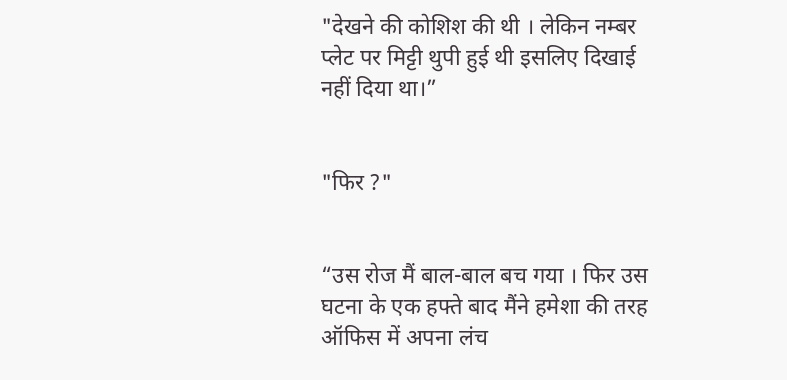"देखने की कोशिश की थी । लेकिन नम्बर प्लेट पर मिट्टी थुपी हुई थी इसलिए दिखाई नहीं दिया था।”


"फिर ?"


“उस रोज मैं बाल-बाल बच गया । फिर उस घटना के एक हफ्ते बाद मैंने हमेशा की तरह ऑफिस में अपना लंच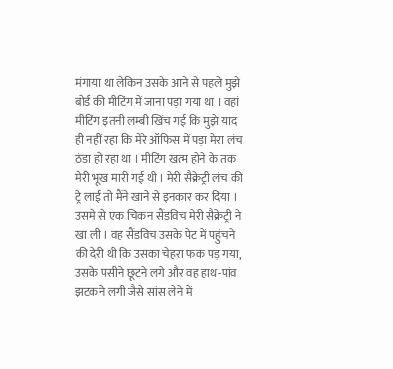मंगाया था लेकिन उसके आने से पहले मुझे बोर्ड की मीटिंग में जाना पड़ा गया था । वहां मीटिंग इतनी लम्बी खिंच गई कि मुझे याद ही नहीं रहा कि मेरे ऑफिस में पड़ा मेरा लंच ठंडा हो रहा था । मीटिंग खत्म होने के तक मेरी भूख मारी गई थी । मेरी सैक्रेट्री लंच की ट्रे लाई तो मैंने खाने से इनकार कर दिया । उसमे से एक चिकन सैंडविच मेरी सैक्रेट्री ने खा ली । वह सैंडविच उसके पेट में पहुंचने की देरी थी कि उसका चेहरा फक पड़ गया, उसके पसीने छूटने लगे और वह हाथ-पांव झटकने लगी जैसे सांस लेने में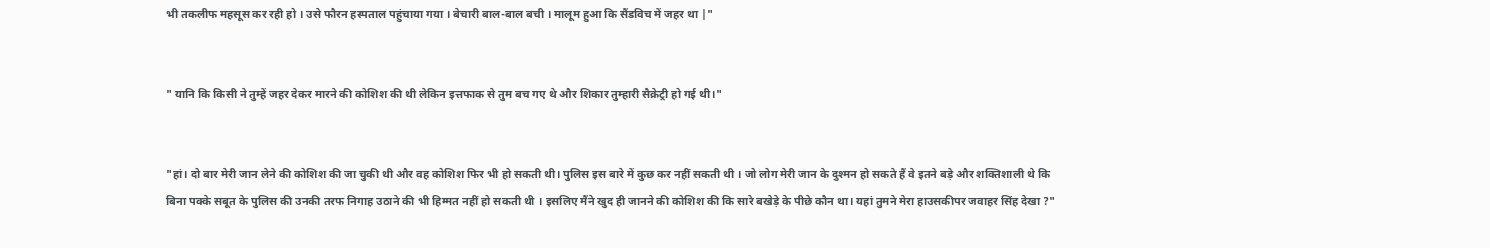भी तकलीफ महसूस कर रही हो । उसे फौरन हस्पताल पहुंचाया गया । बेचारी बाल-बाल बची । मालूम हुआ कि सैंडविच में जहर था |"


" यानि कि किसी ने तुम्हें जहर देकर मारने की कोशिश की थी लेकिन इत्तफाक से तुम बच गए थे और शिकार तुम्हारी सैक्रेट्री हो गई थी।"


"हां। दो बार मेरी जान लेने की कोशिश की जा चुकी थी और वह कोशिश फिर भी हो सकती थी। पुलिस इस बारे में कुछ कर नहीं सकती थी । जो लोग मेरी जान के दुश्मन हो सकते हैं वे इतने बड़े और शक्तिशाली थे कि बिना पक्के सबूत के पुलिस की उनकी तरफ निगाह उठाने की भी हिम्मत नहीं हो सकती थी । इसलिए मैंने खुद ही जानने की कोशिश की कि सारे बखेड़े के पीछे कौन था। यहां तुमने मेरा हाउसकीपर जवाहर सिंह देखा ?"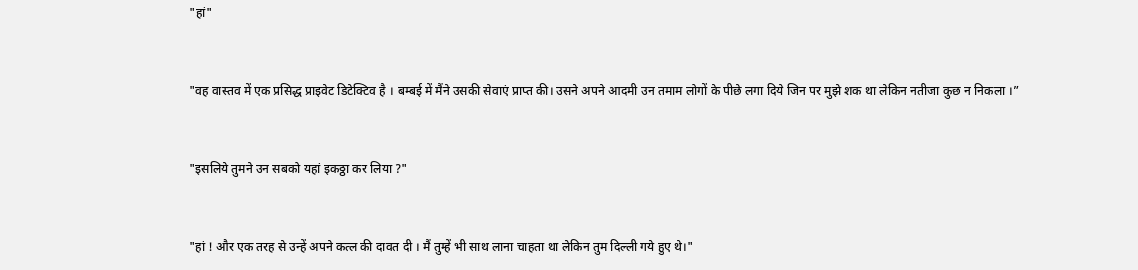"हां"


"वह वास्तव में एक प्रसिद्ध प्राइवेट डिटेक्टिव है । बम्बई में मैंने उसकी सेवाएं प्राप्त की। उसने अपने आदमी उन तमाम लोगों के पीछे लगा दिये जिन पर मुझे शक था लेकिन नतीजा कुछ न निकला ।”


"इसलिये तुमने उन सबको यहां इकठ्ठा कर लिया ?"


"हां ! और एक तरह से उन्हें अपने कत्ल की दावत दी । मैं तुम्हें भी साथ लाना चाहता था लेकिन तुम दिल्ली गये हुए थे।"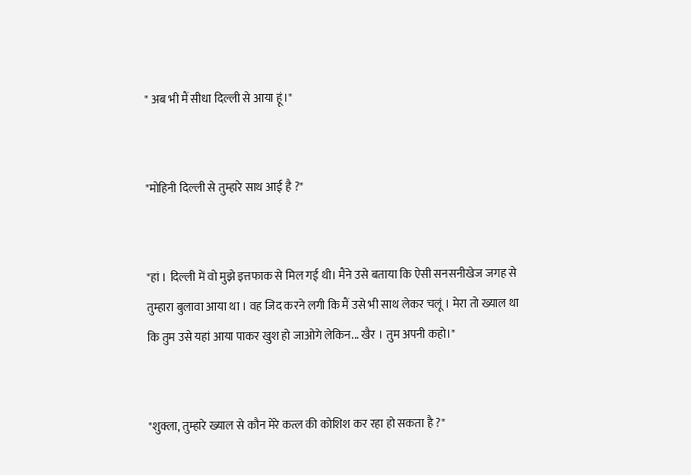" अब भी मैं सीधा दिल्ली से आया हूं।"


"मोहिनी दिल्ली से तुम्हारे साथ आई है ?"


"हां । दिल्ली में वो मुझे इत्तफाक से मिल गई थी। मैंने उसे बताया कि ऐसी सनसनीखेज जगह से तुम्हारा बुलावा आया था । वह जिद करने लगी कि मैं उसे भी साथ लेकर चलूं । मेरा तो ख्याल था कि तुम उसे यहां आया पाकर खुश हो जाओगे लेकिन... खैर । तुम अपनी कहो।"


"शुक्ला, तुम्हारे ख्याल से कौन मेरे कत्ल की कोशिश कर रहा हो सकता है ?"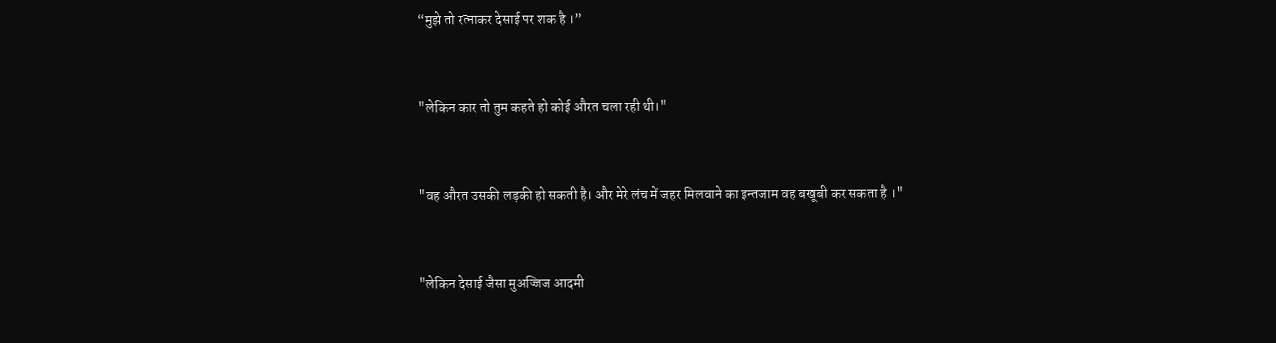“मुझे तो रत्नाकर देसाई पर शक है ।”


"लेकिन कार तो तुम कहते हो कोई औरत चला रही थी।"


"वह औरत उसकी लड़की हो सकती है। और मेरे लंच में जहर मिलवाने का इन्तजाम वह बखूबी कर सकता है ।"


"लेकिन देसाई जैसा मुअज्जिज आदमी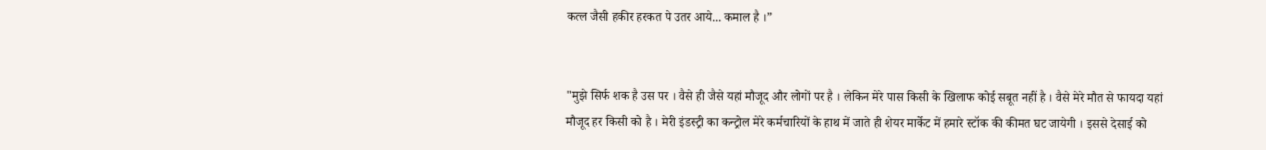कत्ल जैसी हकीर हरकत पे उतर आये... कमाल है ।”


"मुझे सिर्फ शक है उस पर । वैसे ही जैसे यहां मौजूद और लोगों पर है । लेकिन मेरे पास किसी के खिलाफ कोई सबूत नहीं है । वैसे मेरे मौत से फायदा यहां मौजूद हर किसी को है । मेरी इंडस्ट्री का कन्ट्रोल मेरे कर्मचारियों के हाथ में जाते ही शेयर मार्केट में हमारे स्टॉक की कीमत घट जायेगी । इससे देसाई को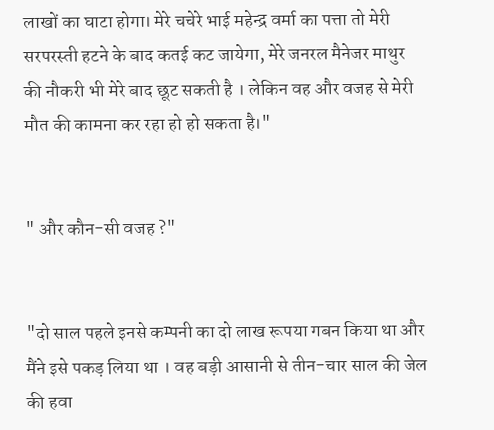लाखों का घाटा होगा। मेरे चचेरे भाई महेन्द्र वर्मा का पत्ता तो मेरी सरपरस्ती हटने के बाद कतई कट जायेगा, मेरे जनरल मैनेजर माथुर की नौकरी भी मेरे बाद छूट सकती है । लेकिन वह और वजह से मेरी मौत की कामना कर रहा हो हो सकता है।"


" और कौन-सी वजह ?"


"दो साल पहले इनसे कम्पनी का दो लाख रूपया गबन किया था और मैंने इसे पकड़ लिया था । वह बड़ी आसानी से तीन-चार साल की जेल की हवा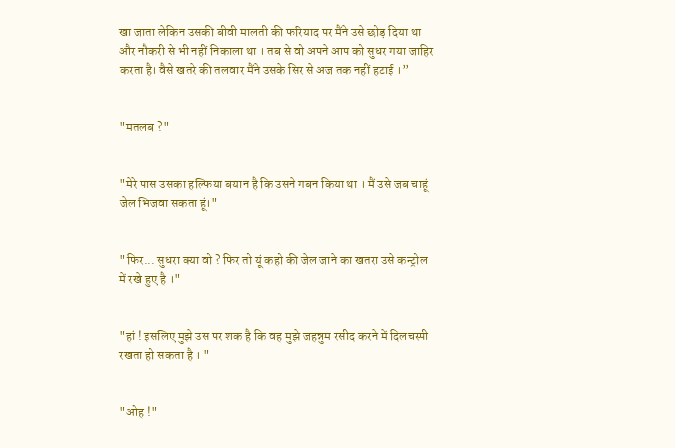खा जाता लेकिन उसकी बीवी मालती की फरियाद पर मैंने उसे छोड़ दिया था और नौकरी से भी नहीं निकाला था । तब से वो अपने आप को सुधर गया जाहिर करता है। वैसे खतरे की तलवार मैंने उसके सिर से अज तक नहीं हटाई ।”


"मतलब ?"


"मेरे पास उसका हल्फिया बयान है कि उसने गबन किया था । मैं उसे जब चाहूं जेल भिजवा सकता हूं।"


"फिर... सुधरा क्या वो ? फिर तो यूं कहो की जेल जाने का खतरा उसे कन्ट्रोल में रखे हुए है ।"


"हां ! इसलिए मुझे उस पर शक है कि वह मुझे जहन्नुम रसीद करने में दिलचस्पी रखता हो सकता है । "


"ओह !"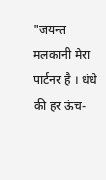"जयन्त मलकानी मेरा पार्टनर है । धंधे की हर ऊंच-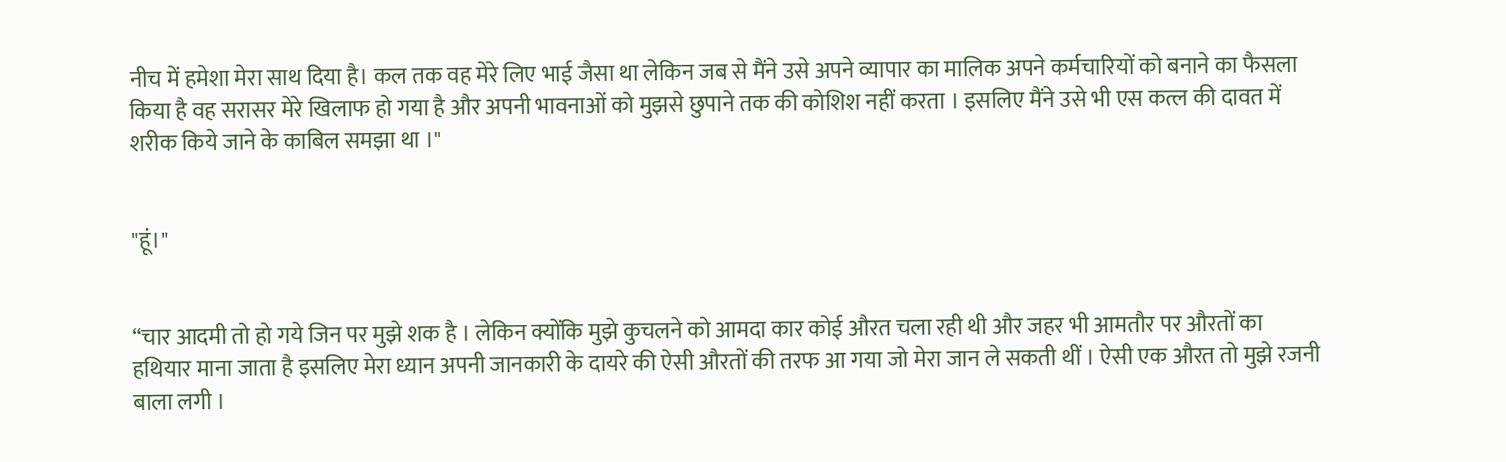नीच में हमेशा मेरा साथ दिया है। कल तक वह मेरे लिए भाई जैसा था लेकिन जब से मैंने उसे अपने व्यापार का मालिक अपने कर्मचारियों को बनाने का फैसला किया है वह सरासर मेरे खिलाफ हो गया है और अपनी भावनाओं को मुझसे छुपाने तक की कोशिश नहीं करता । इसलिए मैंने उसे भी एस कत्ल की दावत में शरीक किये जाने के काबिल समझा था ।"


"हूं।"


“चार आदमी तो हो गये जिन पर मुझे शक है । लेकिन क्योंकि मुझे कुचलने को आमदा कार कोई औरत चला रही थी और जहर भी आमतौर पर औरतों का हथियार माना जाता है इसलिए मेरा ध्यान अपनी जानकारी के दायरे की ऐसी औरतों की तरफ आ गया जो मेरा जान ले सकती थीं । ऐसी एक औरत तो मुझे रजनी बाला लगी ।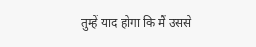तुम्हें याद होगा कि मैं उससे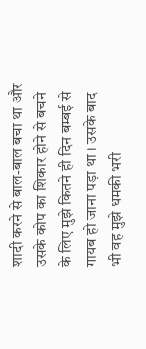शादी करने से बाल-बाल बचा था और उसके कोप का शिकार होने से बचने के लिए मुझे कितने ही दिन बम्बई से गायब हो जाना पड़ा था । उसके बाद भी वह मुझे धमकी भरी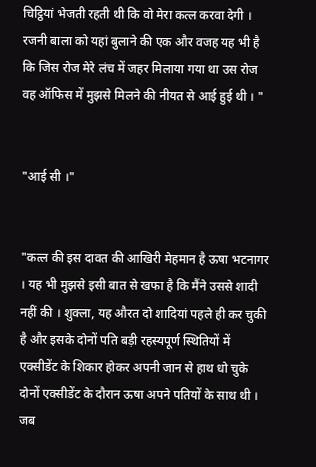चिट्ठियां भेजती रहती थी कि वो मेरा कत्ल करवा देगी । रजनी बाला को यहां बुलाने की एक और वजह यह भी है कि जिस रोज मेरे लंच में जहर मिलाया गया था उस रोज वह ऑफिस में मुझसे मिलने की नीयत से आई हुई थी । "


"आई सी ।"


"कत्ल की इस दावत की आखिरी मेहमान है ऊषा भटनागर । यह भी मुझसे इसी बात से खफा है कि मैंने उससे शादी नहीं की । शुक्ला, यह औरत दो शादियां पहले ही कर चुकी है और इसके दोनों पति बड़ी रहस्यपूर्ण स्थितियों में एक्सीडेंट के शिकार होकर अपनी जान से हाथ धो चुके दोनों एक्सीडेंट के दौरान ऊषा अपने पतियों के साथ थी । जब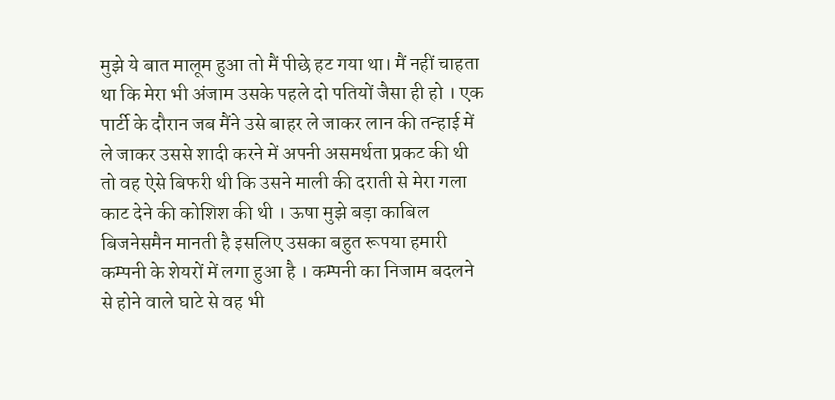मुझे ये बात मालूम हुआ तो मैं पीछे हट गया था। मैं नहीं चाहता था कि मेरा भी अंजाम उसके पहले दो पतियों जैसा ही हो । एक पार्टी के दौरान जब मैंने उसे बाहर ले जाकर लान की तन्हाई में ले जाकर उससे शादी करने में अपनी असमर्थता प्रकट की थी तो वह ऐसे बिफरी थी कि उसने माली की दराती से मेरा गला काट देने की कोशिश की थी । ऊषा मुझे बड़ा काबिल बिजनेसमैन मानती है इसलिए उसका बहुत रूपया हमारी कम्पनी के शेयरों में लगा हुआ है । कम्पनी का निजाम बदलने से होने वाले घाटे से वह भी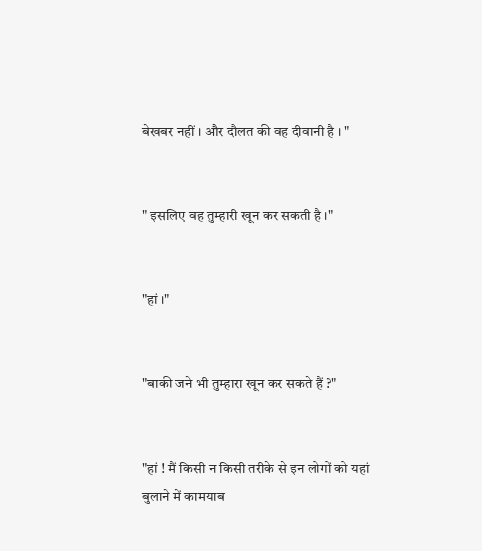बेखबर नहीं । और दौलत की वह दीवानी है । "


" इसलिए वह तुम्हारी खून कर सकती है ।"


"हां ।"


"बाकी जने भी तुम्हारा खून कर सकते हैं ?"


"हां ! मैं किसी न किसी तरीके से इन लोगों को यहां बुलाने में कामयाब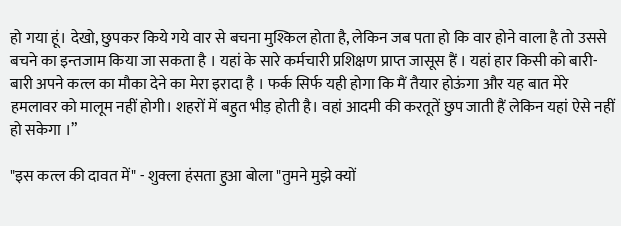हो गया हूं। देखो, छुपकर किये गये वार से बचना मुश्किल होता है, लेकिन जब पता हो कि वार होने वाला है तो उससे बचने का इन्तजाम किया जा सकता है । यहां के सारे कर्मचारी प्रशिक्षण प्राप्त जासूस हैं । यहां हार किसी को बारी-बारी अपने कत्ल का मौका देने का मेरा इरादा है । फर्क सिर्फ यही होगा कि मैं तैयार होऊंगा और यह बात मेरे हमलावर को मालूम नहीं होगी। शहरों में बहुत भीड़ होती है। वहां आदमी की करतूतें छुप जाती हैं लेकिन यहां ऐसे नहीं हो सकेगा ।”

"इस कत्ल की दावत में" - शुक्ला हंसता हुआ बोला "तुमने मुझे क्यों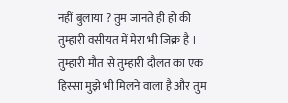नहीं बुलाया ? तुम जानते ही हो की तुम्हारी वसीयत में मेरा भी जिक्र है । तुम्हारी मौत से तुम्हारी दौलत का एक हिस्सा मुझे भी मिलने वाला है और तुम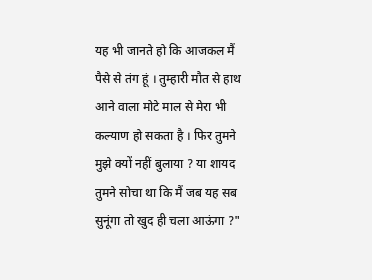यह भी जानते हो कि आजकल मैं पैसे से तंग हूं । तुम्हारी मौत से हाथ आने वाला मोटे माल से मेरा भी कल्याण हो सकता है । फिर तुमने मुझे क्यों नहीं बुलाया ? या शायद तुमने सोचा था कि मैं जब यह सब सुनूंगा तो खुद ही चला आऊंगा ?"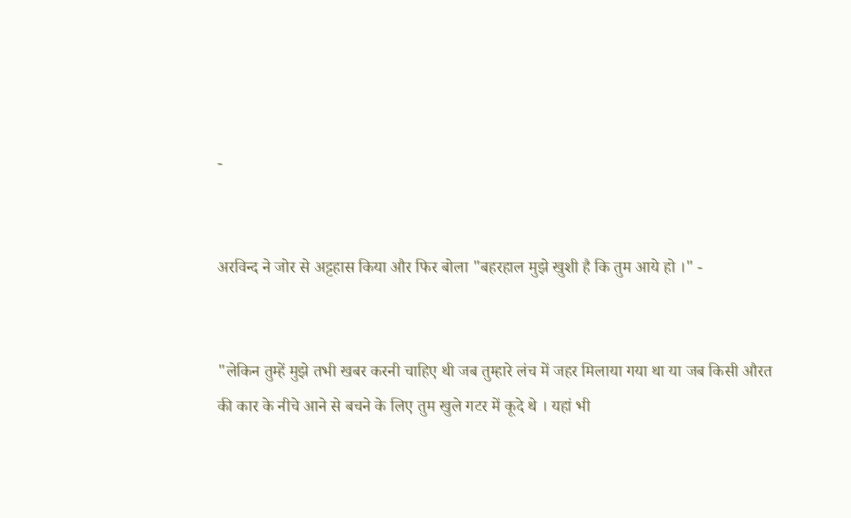-


अरविन्द ने जोर से अट्टहास किया और फिर बोला "बहरहाल मुझे खुशी है कि तुम आये हो ।" -


"लेकिन तुम्हें मुझे तभी खबर करनी चाहिए थी जब तुम्हारे लंच में जहर मिलाया गया था या जब किसी औरत की कार के नीचे आने से बचने के लिए तुम खुले गटर में कूदे थे । यहां भी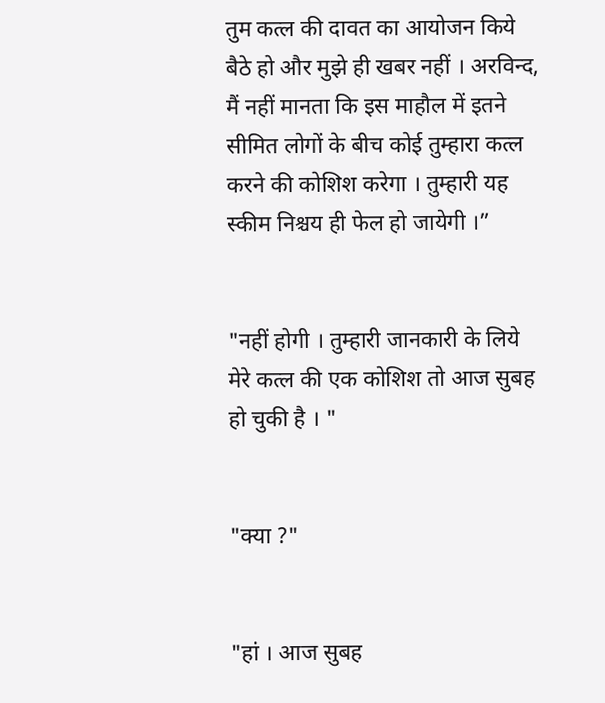तुम कत्ल की दावत का आयोजन किये बैठे हो और मुझे ही खबर नहीं । अरविन्द, मैं नहीं मानता कि इस माहौल में इतने सीमित लोगों के बीच कोई तुम्हारा कत्ल करने की कोशिश करेगा । तुम्हारी यह स्कीम निश्चय ही फेल हो जायेगी ।”


"नहीं होगी । तुम्हारी जानकारी के लिये मेरे कत्ल की एक कोशिश तो आज सुबह हो चुकी है । "


"क्या ?"


"हां । आज सुबह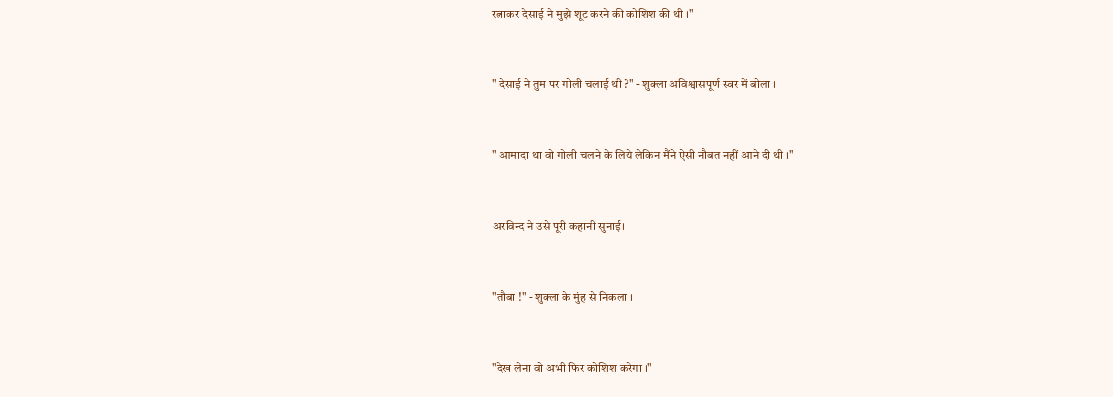रत्नाकर देसाई ने मुझे शूट करने की कोशिश की थी ।"


" देसाई ने तुम पर गोली चलाई थी ?" - शुक्ला अविश्वासपूर्ण स्वर में बोला ।


" आमादा था वो गोली चलने के लिये लेकिन मैंने ऐसी नौबत नहीं आने दी थी ।"


अरविन्द ने उसे पूरी कहानी सुनाई।


"तौबा !" - शुक्ला के मुंह से निकला ।


"देख लेना वो अभी फिर कोशिश करेगा ।"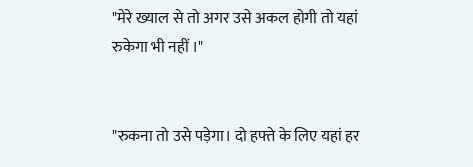"मेरे ख्याल से तो अगर उसे अकल होगी तो यहां रुकेगा भी नहीं ।"


"रुकना तो उसे पड़ेगा। दो हफ्ते के लिए यहां हर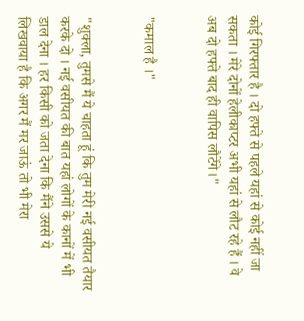कोई गिरफ्तार है । दो हफ्ते से पहले यहां से कोई नहीं जा सकता । मेरे दोनों हेलीकाप्टर अभी यहां से लौट रहे हैं । वे अब दो हफ्ते बाद ही वापिस लौटेंगे।"


"कमाल है ।"


"शुक्ला, तुमसे मैं ये चाहता हूं कि तुम मेरी नई वसीयत तैयार करके दो । नई वसीयत की बात यहां लोगों के कानों में भी डाल देना । हर किसी को जता देना कि मैंने उससे ये लिखवाया है कि अगर मैं मर जाऊं तो भी मेरा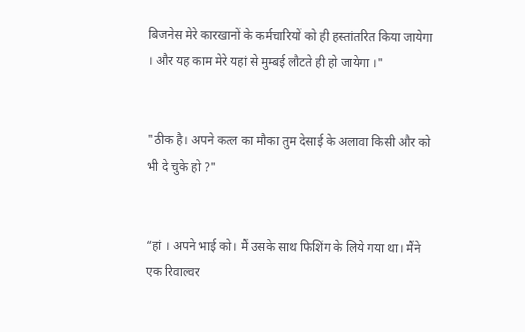बिजनेस मेरे कारखानों के कर्मचारियों को ही हस्तांतरित किया जायेगा । और यह काम मेरे यहां से मुम्बई लौटते ही हो जायेगा ।"


"ठीक है। अपने कत्ल का मौका तुम देसाई के अलावा किसी और को भी दे चुके हो ?"


“हां । अपने भाई को। मैं उसके साथ फिशिंग के लिये गया था। मैंने एक रिवाल्वर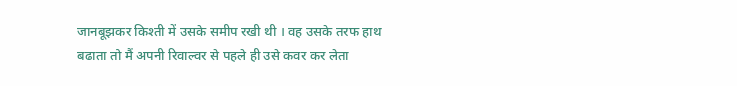जानबूझकर किश्ती में उसके समीप रखी थी । वह उसके तरफ हाथ बढाता तो मैं अपनी रिवाल्वर से पहले ही उसे कवर कर लेता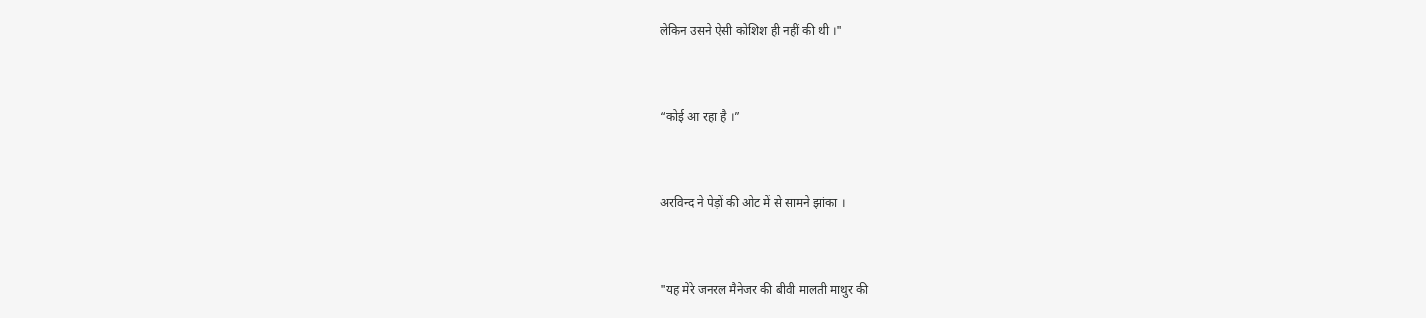लेकिन उसने ऐसी कोशिश ही नहीं की थी ।"


“कोई आ रहा है ।”


अरविन्द ने पेड़ों की ओट में से सामने झांका ।


"यह मेरे जनरल मैनेजर की बीवी मालती माथुर की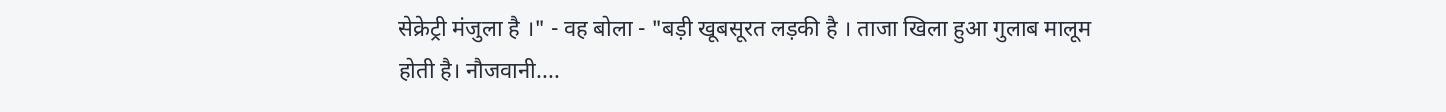सेक्रेट्री मंजुला है ।" - वह बोला - "बड़ी खूबसूरत लड़की है । ताजा खिला हुआ गुलाब मालूम होती है। नौजवानी....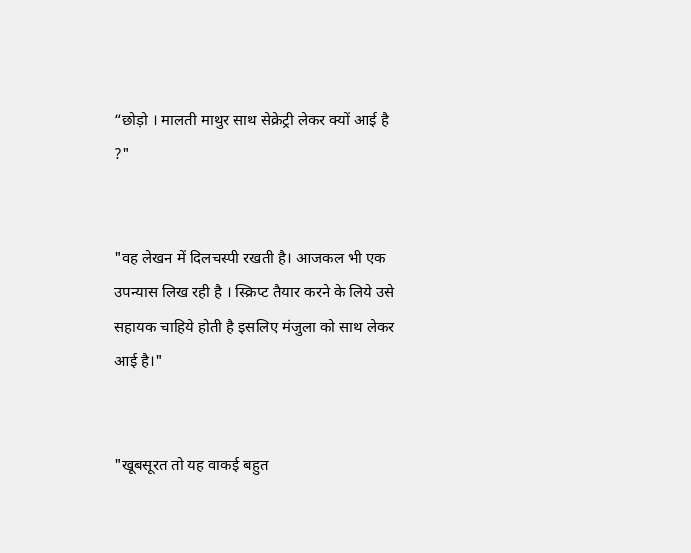“छोड़ो । मालती माथुर साथ सेक्रेट्री लेकर क्यों आई है ?"


"वह लेखन में दिलचस्पी रखती है। आजकल भी एक उपन्यास लिख रही है । स्क्रिप्ट तैयार करने के लिये उसे सहायक चाहिये होती है इसलिए मंजुला को साथ लेकर आई है।"


"खूबसूरत तो यह वाकई बहुत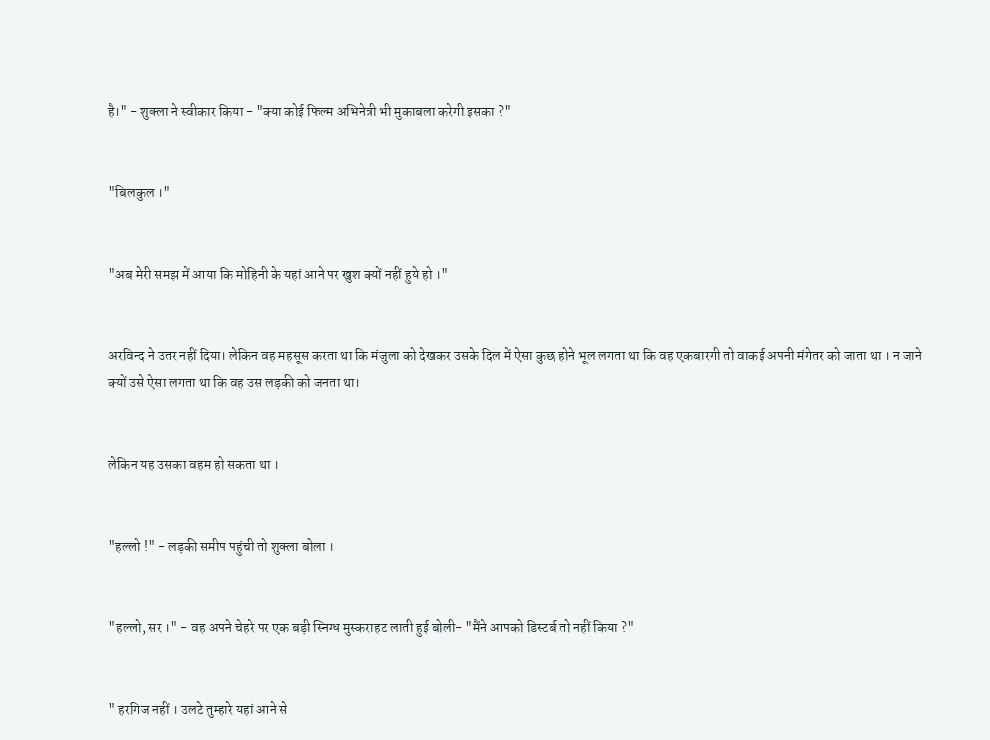है।" - शुक्ला ने स्वीकार किया - "क्या कोई फिल्म अभिनेत्री भी मुकाबला करेगी इसका ?"


"बिलकुल ।"


"अब मेरी समझ में आया कि मोहिनी के यहां आने पर खुश क्यों नहीं हुये हो ।"


अरविन्द ने उतर नहीं दिया। लेकिन वह महसूस करता था कि मंजुला को देखकर उसके दिल में ऐसा कुछ होने भूल लगता था कि वह एकबारगी तो वाकई अपनी मंगेतर को जाता था । न जाने क्यों उसे ऐसा लगता था कि वह उस लड़की को जनता था।


लेकिन यह उसका वहम हो सकता था ।


"हल्लो !" - लड़की समीप पहुंची तो शुक्ला बोला ।


"हल्लो, सर ।" - वह अपने चेहरे पर एक बड़ी स्निग्ध मुस्कराहट लाती हुई बोली- "मैंने आपको डिस्टर्ब तो नहीं किया ?"


" हरगिज नहीं । उलटे तुम्हारे यहां आने से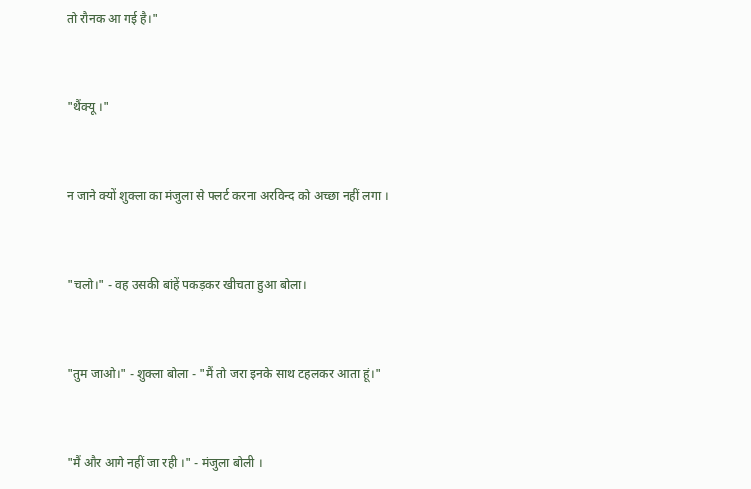तो रौनक आ गई है।"


"थैंक्यू ।"


न जाने क्यों शुक्ला का मंजुला से फ्लर्ट करना अरविन्द को अच्छा नहीं लगा ।


"चलो।" - वह उसकी बांहें पकड़कर खीचता हुआ बोला।


"तुम जाओ।" - शुक्ला बोला - "मैं तो जरा इनके साथ टहलकर आता हूं।"


"मैं और आगे नहीं जा रही ।" - मंजुला बोली ।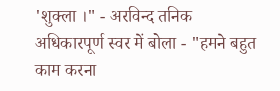'शुक्ला ।" - अरविन्द तनिक अधिकारपूर्ण स्वर में बोला - "हमने बहुत काम करना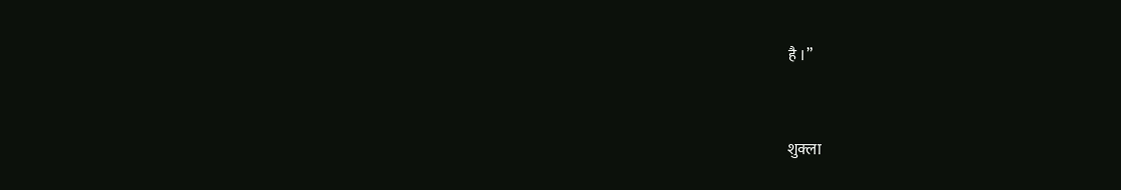है ।”


शुक्ला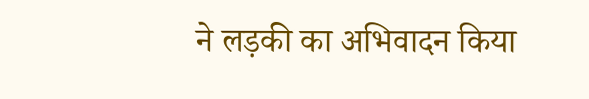ने लड़की का अभिवादन किया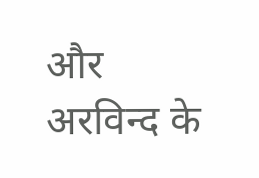और अरविन्द के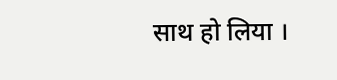साथ हो लिया ।